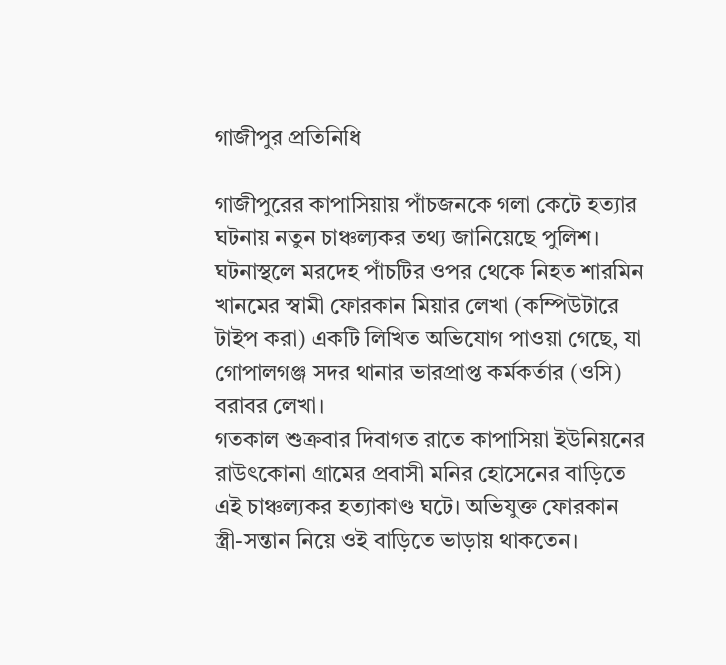গাজীপুর প্রতিনিধি

গাজীপুরের কাপাসিয়ায় পাঁচজনকে গলা কেটে হত্যার ঘটনায় নতুন চাঞ্চল্যকর তথ্য জানিয়েছে পুলিশ। ঘটনাস্থলে মরদেহ পাঁচটির ওপর থেকে নিহত শারমিন খানমের স্বামী ফোরকান মিয়ার লেখা (কম্পিউটারে টাইপ করা) একটি লিখিত অভিযোগ পাওয়া গেছে, যা গোপালগঞ্জ সদর থানার ভারপ্রাপ্ত কর্মকর্তার (ওসি) বরাবর লেখা।
গতকাল শুক্রবার দিবাগত রাতে কাপাসিয়া ইউনিয়নের রাউৎকোনা গ্রামের প্রবাসী মনির হোসেনের বাড়িতে এই চাঞ্চল্যকর হত্যাকাণ্ড ঘটে। অভিযুক্ত ফোরকান স্ত্রী-সন্তান নিয়ে ওই বাড়িতে ভাড়ায় থাকতেন।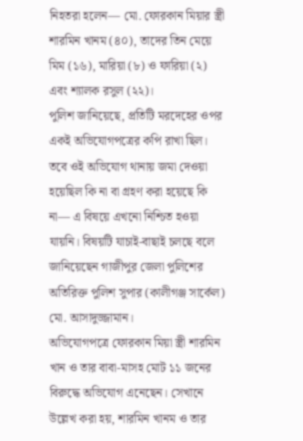নিহতরা হলেন— মো. ফোরকান মিয়ার স্ত্রী শারমিন খানম (৪০), তাদের তিন মেয়ে মিম (১৬), মারিয়া (৮) ও ফারিয়া (২) এবং শ্যালক রসুল (২২)।
পুলিশ জানিয়েছে, প্রতিটি মরদেহের ওপর একই অভিযোগপত্রের কপি রাখা ছিল। তবে ওই অভিযোগ থানায় জমা দেওয়া হয়েছিল কি না বা গ্রহণ করা হয়েছে কি না— এ বিষয়ে এখনো নিশ্চিত হওয়া যায়নি। বিষয়টি যাচাই-বাছাই চলছে বলে জানিয়েছেন গাজীপুর জেলা পুলিশের অতিরিক্ত পুলিশ সুপার (কালীগঞ্জ সার্কেল) মো. আসাদুজ্জামান।
অভিযোগপত্রে ফোরকান মিয়া স্ত্রী শারমিন খান ও তার বাবা-মাসহ মোট ১১ জনের বিরুদ্ধে অভিযোগ এনেছেন। সেখানে উল্লেখ করা হয়, শারমিন খানম ও তার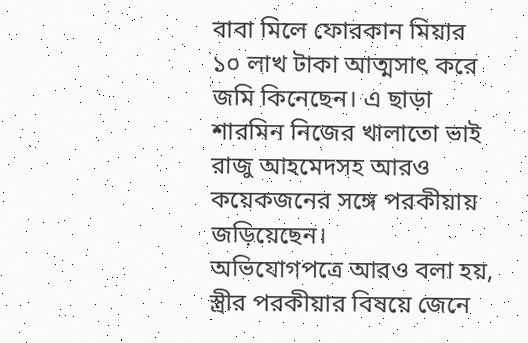বাবা মিলে ফোরকান মিয়ার ১০ লাখ টাকা আত্মসাৎ করে জমি কিনেছেন। এ ছাড়া শারমিন নিজের খালাতো ভাই রাজু আহমেদসহ আরও কয়েকজনের সঙ্গে পরকীয়ায় জড়িয়েছেন।
অভিযোগপত্রে আরও বলা হয়, স্ত্রীর পরকীয়ার বিষয়ে জেনে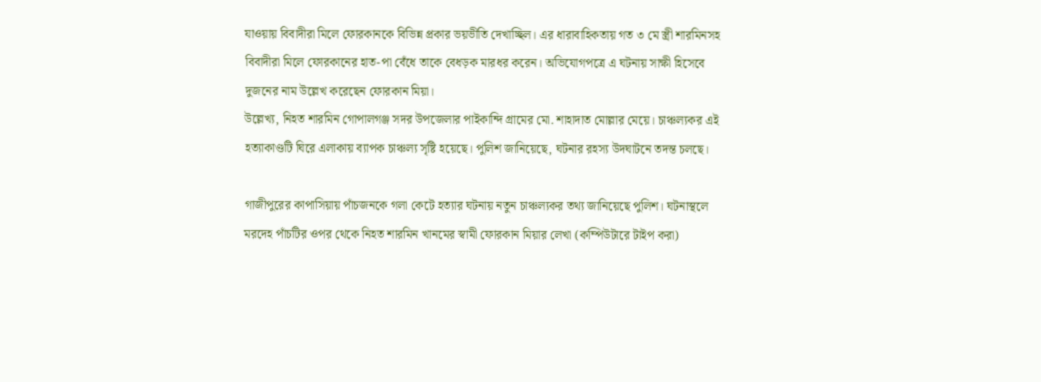যাওয়ায় বিবাদীরা মিলে ফোরকানকে বিভিন্ন প্রকার ভয়ভীতি দেখাচ্ছিল। এর ধারাবাহিকতায় গত ৩ মে স্ত্রী শারমিনসহ বিবাদীরা মিলে ফোরকানের হাত-পা বেঁধে তাকে বেধড়ক মারধর করেন। অভিযোগপত্রে এ ঘটনায় সাক্ষী হিসেবে দুজনের নাম উল্লেখ করেছেন ফোরকান মিয়া।
উল্লেখ্য, নিহত শারমিন গোপালগঞ্জ সদর উপজেলার পাইকান্দি গ্রামের মো. শাহাদাত মোল্লার মেয়ে। চাঞ্চল্যকর এই হত্যাকাণ্ডটি ঘিরে এলাকায় ব্যাপক চাঞ্চল্য সৃষ্টি হয়েছে। পুলিশ জানিয়েছে, ঘটনার রহস্য উদঘাটনে তদন্ত চলছে।

গাজীপুরের কাপাসিয়ায় পাঁচজনকে গলা কেটে হত্যার ঘটনায় নতুন চাঞ্চল্যকর তথ্য জানিয়েছে পুলিশ। ঘটনাস্থলে মরদেহ পাঁচটির ওপর থেকে নিহত শারমিন খানমের স্বামী ফোরকান মিয়ার লেখা (কম্পিউটারে টাইপ করা)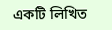একটি লিখিত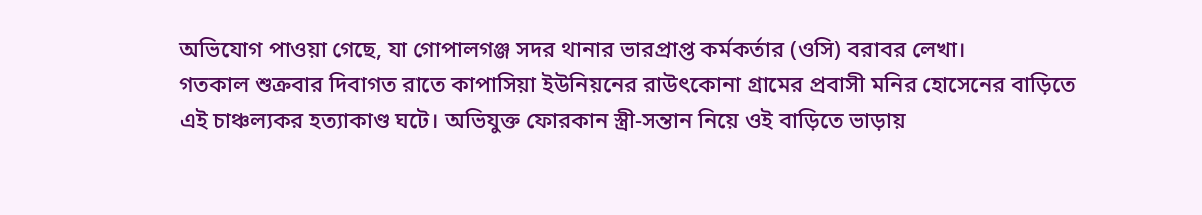অভিযোগ পাওয়া গেছে, যা গোপালগঞ্জ সদর থানার ভারপ্রাপ্ত কর্মকর্তার (ওসি) বরাবর লেখা।
গতকাল শুক্রবার দিবাগত রাতে কাপাসিয়া ইউনিয়নের রাউৎকোনা গ্রামের প্রবাসী মনির হোসেনের বাড়িতে এই চাঞ্চল্যকর হত্যাকাণ্ড ঘটে। অভিযুক্ত ফোরকান স্ত্রী-সন্তান নিয়ে ওই বাড়িতে ভাড়ায়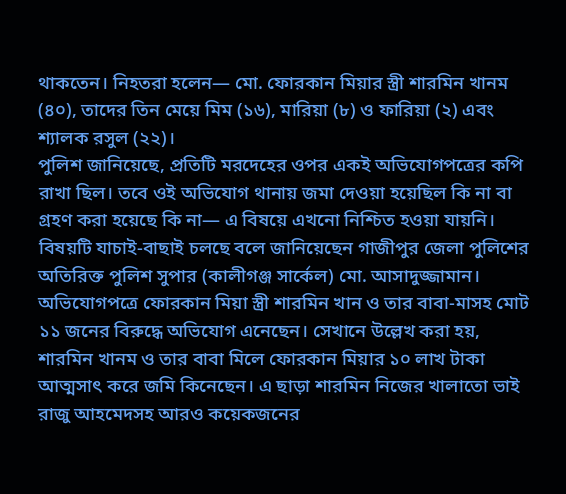থাকতেন। নিহতরা হলেন— মো. ফোরকান মিয়ার স্ত্রী শারমিন খানম (৪০), তাদের তিন মেয়ে মিম (১৬), মারিয়া (৮) ও ফারিয়া (২) এবং শ্যালক রসুল (২২)।
পুলিশ জানিয়েছে, প্রতিটি মরদেহের ওপর একই অভিযোগপত্রের কপি রাখা ছিল। তবে ওই অভিযোগ থানায় জমা দেওয়া হয়েছিল কি না বা গ্রহণ করা হয়েছে কি না— এ বিষয়ে এখনো নিশ্চিত হওয়া যায়নি। বিষয়টি যাচাই-বাছাই চলছে বলে জানিয়েছেন গাজীপুর জেলা পুলিশের অতিরিক্ত পুলিশ সুপার (কালীগঞ্জ সার্কেল) মো. আসাদুজ্জামান।
অভিযোগপত্রে ফোরকান মিয়া স্ত্রী শারমিন খান ও তার বাবা-মাসহ মোট ১১ জনের বিরুদ্ধে অভিযোগ এনেছেন। সেখানে উল্লেখ করা হয়, শারমিন খানম ও তার বাবা মিলে ফোরকান মিয়ার ১০ লাখ টাকা আত্মসাৎ করে জমি কিনেছেন। এ ছাড়া শারমিন নিজের খালাতো ভাই রাজু আহমেদসহ আরও কয়েকজনের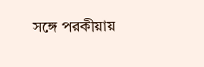সঙ্গে পরকীয়ায়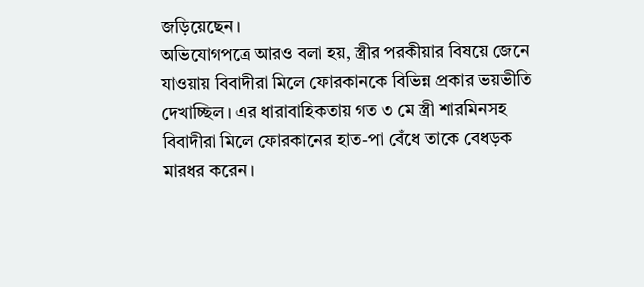জড়িয়েছেন।
অভিযোগপত্রে আরও বলা হয়, স্ত্রীর পরকীয়ার বিষয়ে জেনে যাওয়ায় বিবাদীরা মিলে ফোরকানকে বিভিন্ন প্রকার ভয়ভীতি দেখাচ্ছিল। এর ধারাবাহিকতায় গত ৩ মে স্ত্রী শারমিনসহ বিবাদীরা মিলে ফোরকানের হাত-পা বেঁধে তাকে বেধড়ক মারধর করেন।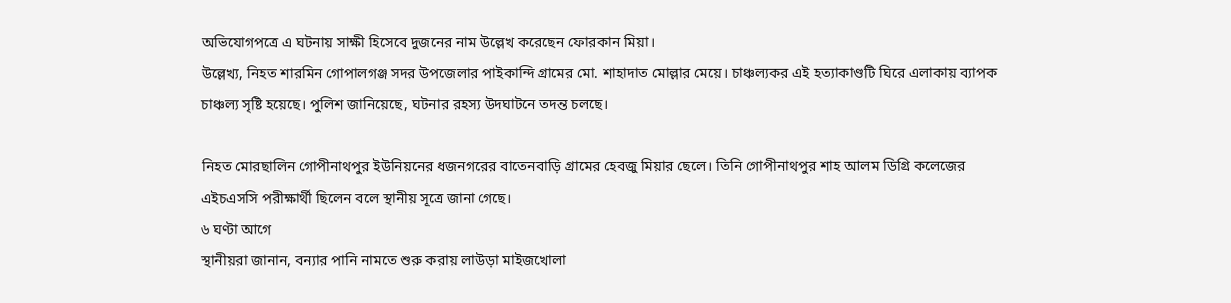অভিযোগপত্রে এ ঘটনায় সাক্ষী হিসেবে দুজনের নাম উল্লেখ করেছেন ফোরকান মিয়া।
উল্লেখ্য, নিহত শারমিন গোপালগঞ্জ সদর উপজেলার পাইকান্দি গ্রামের মো. শাহাদাত মোল্লার মেয়ে। চাঞ্চল্যকর এই হত্যাকাণ্ডটি ঘিরে এলাকায় ব্যাপক চাঞ্চল্য সৃষ্টি হয়েছে। পুলিশ জানিয়েছে, ঘটনার রহস্য উদঘাটনে তদন্ত চলছে।

নিহত মোরছালিন গোপীনাথপুর ইউনিয়নের ধজনগরের বাতেনবাড়ি গ্রামের হেবজু মিয়ার ছেলে। তিনি গোপীনাথপুর শাহ আলম ডিগ্রি কলেজের এইচএসসি পরীক্ষার্থী ছিলেন বলে স্থানীয় সূত্রে জানা গেছে।
৬ ঘণ্টা আগে
স্থানীয়রা জানান, বন্যার পানি নামতে শুরু করায় লাউড়া মাইজখোলা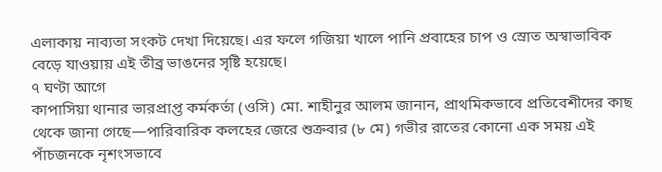এলাকায় নাব্যতা সংকট দেখা দিয়েছে। এর ফলে গজিয়া খালে পানি প্রবাহের চাপ ও স্রোত অস্বাভাবিক বেড়ে যাওয়ায় এই তীব্র ভাঙনের সৃষ্টি হয়েছে।
৭ ঘণ্টা আগে
কাপাসিয়া থানার ভারপ্রাপ্ত কর্মকর্তা (ওসি) মো. শাহীনুর আলম জানান, প্রাথমিকভাবে প্রতিবেশীদের কাছ থেকে জানা গেছে—পারিবারিক কলহের জেরে শুক্রবার (৮ মে) গভীর রাতের কোনো এক সময় এই পাঁচজনকে নৃশংসভাবে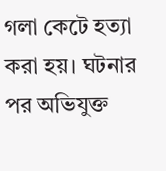গলা কেটে হত্যা করা হয়। ঘটনার পর অভিযুক্ত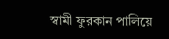স্বামী ফুরকান পালিয়ে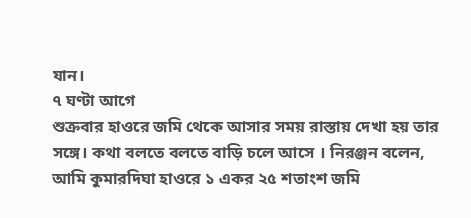যান।
৭ ঘণ্টা আগে
শুক্রবার হাওরে জমি থেকে আসার সময় রাস্তায় দেখা হয় তার সঙ্গে। কথা বলতে বলতে বাড়ি চলে আসে । নিরঞ্জন বলেন, আমি কুমারদিঘা হাওরে ১ একর ২৫ শতাংশ জমি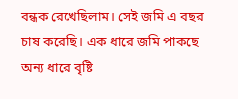বন্ধক রেখেছিলাম। সেই জমি এ বছর চাষ করেছি। এক ধারে জমি পাকছে অন্য ধারে বৃষ্টি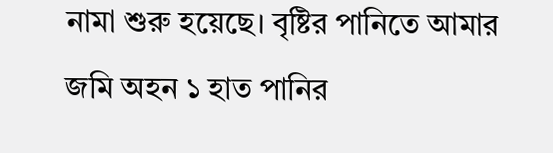নামা শুরু হয়েছে। বৃষ্টির পানিতে আমার জমি অহন ১ হাত পানির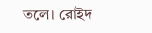তলে। রোইদ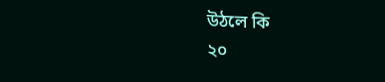উঠলে কি
২০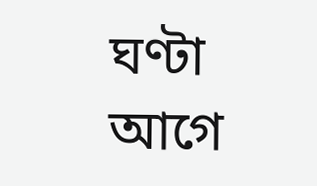ঘণ্টা আগে